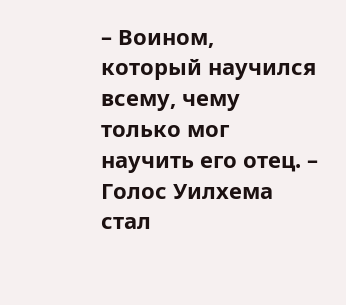– Воином, который научился всему, чему только мог научить его отец. – Голос Уилхема стал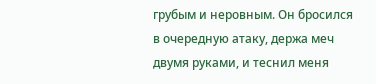грубым и неровным. Он бросился в очередную атаку, держа меч двумя руками, и теснил меня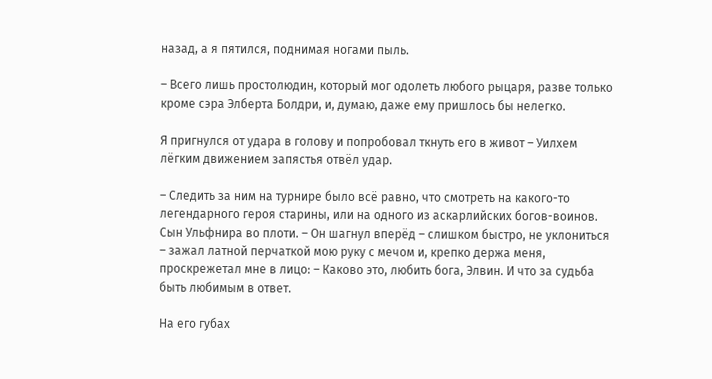назад, а я пятился, поднимая ногами пыль.

– Всего лишь простолюдин, который мог одолеть любого рыцаря, разве только кроме сэра Элберта Болдри, и, думаю, даже ему пришлось бы нелегко.

Я пригнулся от удара в голову и попробовал ткнуть его в живот – Уилхем лёгким движением запястья отвёл удар.

– Следить за ним на турнире было всё равно, что смотреть на какого-то легендарного героя старины, или на одного из аскарлийских богов-воинов. Сын Ульфнира во плоти. – Он шагнул вперёд – слишком быстро, не уклониться – зажал латной перчаткой мою руку с мечом и, крепко держа меня, проскрежетал мне в лицо: – Каково это, любить бога, Элвин. И что за судьба быть любимым в ответ.

На его губах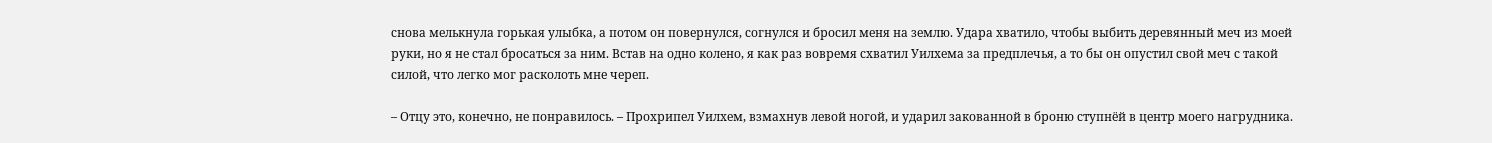снова мелькнула горькая улыбка, а потом он повернулся, согнулся и бросил меня на землю. Удара хватило, чтобы выбить деревянный меч из моей руки, но я не стал бросаться за ним. Встав на одно колено, я как раз вовремя схватил Уилхема за предплечья, а то бы он опустил свой меч с такой силой, что легко мог расколоть мне череп.

– Отцу это, конечно, не понравилось. – Прохрипел Уилхем, взмахнув левой ногой, и ударил закованной в броню ступнёй в центр моего нагрудника.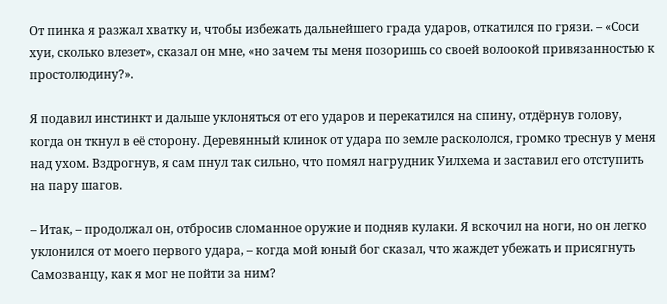От пинка я разжал хватку и, чтобы избежать дальнейшего града ударов, откатился по грязи. – «Соси хуи, сколько влезет», сказал он мне, «но зачем ты меня позоришь со своей волоокой привязанностью к простолюдину?».

Я подавил инстинкт и дальше уклоняться от его ударов и перекатился на спину, отдёрнув голову, когда он ткнул в её сторону. Деревянный клинок от удара по земле раскололся, громко треснув у меня над ухом. Вздрогнув, я сам пнул так сильно, что помял нагрудник Уилхема и заставил его отступить на пару шагов.

– Итак, – продолжал он, отбросив сломанное оружие и подняв кулаки. Я вскочил на ноги, но он легко уклонился от моего первого удара, – когда мой юный бог сказал, что жаждет убежать и присягнуть Самозванцу, как я мог не пойти за ним?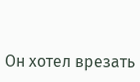Он хотел врезать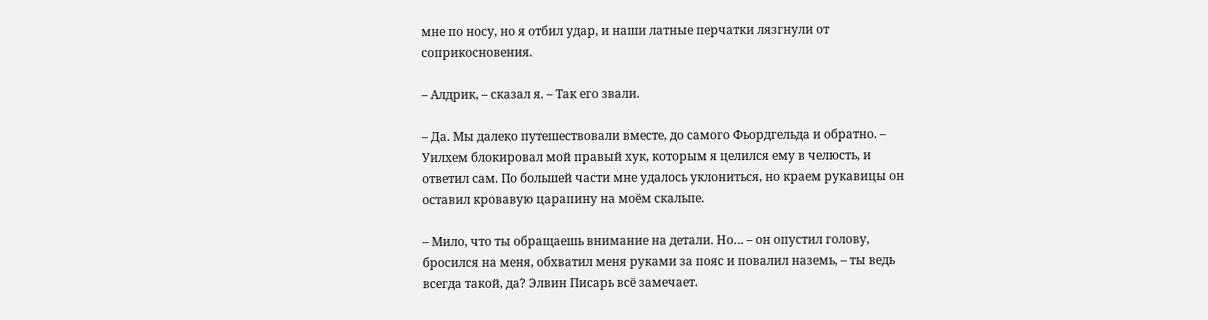мне по носу, но я отбил удар, и наши латные перчатки лязгнули от соприкосновения.

– Алдрик, – сказал я. – Так его звали.

– Да. Мы далеко путешествовали вместе, до самого Фьордгельда и обратно. – Уилхем блокировал мой правый хук, которым я целился ему в челюсть, и ответил сам. По большей части мне удалось уклониться, но краем рукавицы он оставил кровавую царапину на моём скальпе.

– Мило, что ты обращаешь внимание на детали. Но… – он опустил голову, бросился на меня, обхватил меня руками за пояс и повалил наземь, – ты ведь всегда такой, да? Элвин Писарь всё замечает.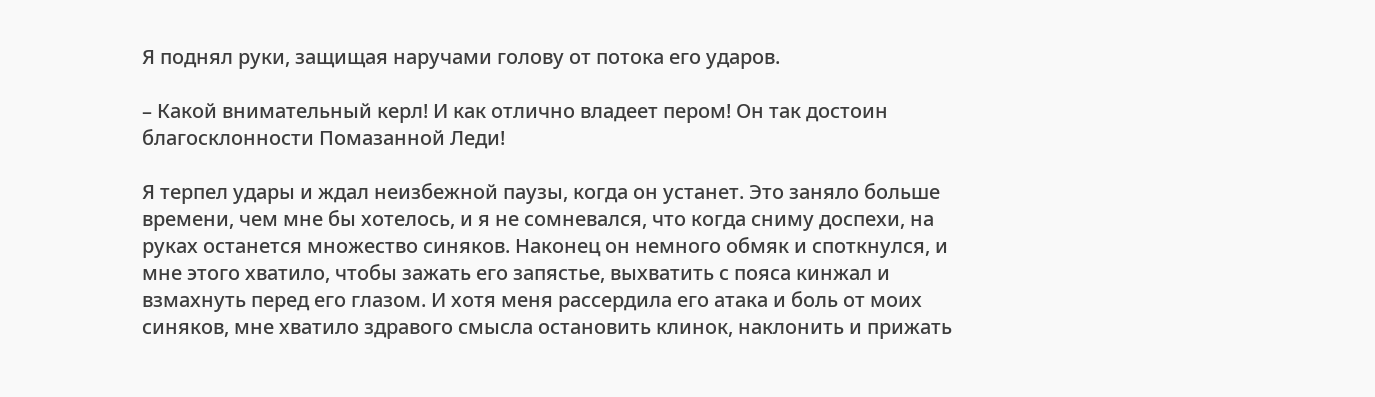Я поднял руки, защищая наручами голову от потока его ударов.

– Какой внимательный керл! И как отлично владеет пером! Он так достоин благосклонности Помазанной Леди!

Я терпел удары и ждал неизбежной паузы, когда он устанет. Это заняло больше времени, чем мне бы хотелось, и я не сомневался, что когда сниму доспехи, на руках останется множество синяков. Наконец он немного обмяк и споткнулся, и мне этого хватило, чтобы зажать его запястье, выхватить с пояса кинжал и взмахнуть перед его глазом. И хотя меня рассердила его атака и боль от моих синяков, мне хватило здравого смысла остановить клинок, наклонить и прижать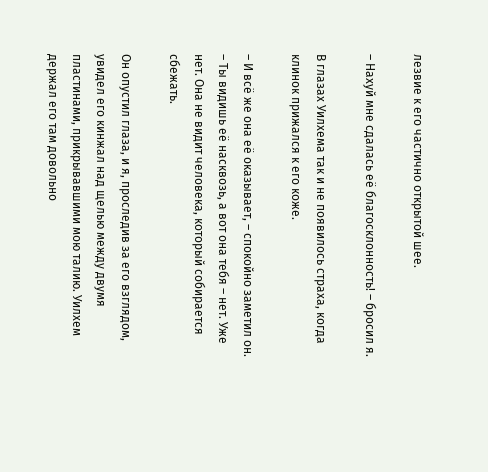лезвие к его частично открытой шее.

– Нахуй мне сдалась её благосклонность! – бросил я.

В глазах Уилхема так и не появилось страха, когда клинок прижался к его коже.

– И всё же она её оказывает, – спокойно заметил он. – Ты видишь её насквозь, а вот она тебя – нет. Уже нет. Она не видит человека, который собирается сбежать.

Он опустил глаза, и я, проследив за его взглядом, увидел его кинжал над щелью между двумя пластинами, прикрывавшими мою талию. Уилхем держал его там довольно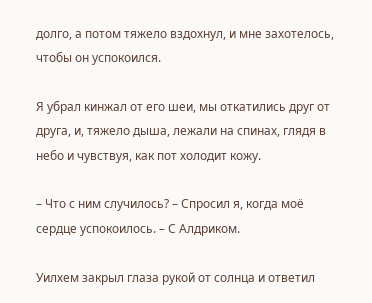долго, а потом тяжело вздохнул, и мне захотелось, чтобы он успокоился.

Я убрал кинжал от его шеи, мы откатились друг от друга, и, тяжело дыша, лежали на спинах, глядя в небо и чувствуя, как пот холодит кожу.

– Что с ним случилось? – Спросил я, когда моё сердце успокоилось. – С Алдриком.

Уилхем закрыл глаза рукой от солнца и ответил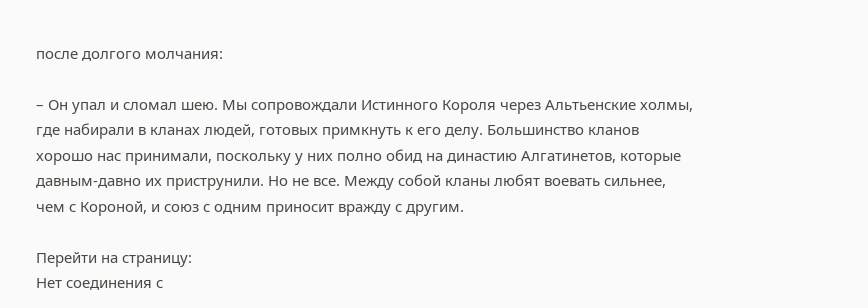после долгого молчания:

– Он упал и сломал шею. Мы сопровождали Истинного Короля через Альтьенские холмы, где набирали в кланах людей, готовых примкнуть к его делу. Большинство кланов хорошо нас принимали, поскольку у них полно обид на династию Алгатинетов, которые давным-давно их приструнили. Но не все. Между собой кланы любят воевать сильнее, чем с Короной, и союз с одним приносит вражду с другим.

Перейти на страницу:
Нет соединения с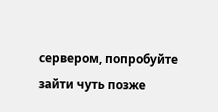сервером, попробуйте зайти чуть позже